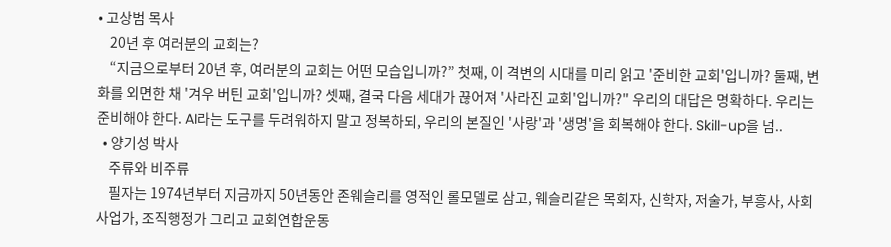• 고상범 목사
    20년 후 여러분의 교회는?
    “지금으로부터 20년 후, 여러분의 교회는 어떤 모습입니까?” 첫째, 이 격변의 시대를 미리 읽고 '준비한 교회'입니까? 둘째, 변화를 외면한 채 '겨우 버틴 교회'입니까? 셋째, 결국 다음 세대가 끊어져 '사라진 교회'입니까?" 우리의 대답은 명확하다. 우리는 준비해야 한다. AI라는 도구를 두려워하지 말고 정복하되, 우리의 본질인 '사랑'과 '생명'을 회복해야 한다. Skill-up을 넘..
  • 양기성 박사
    주류와 비주류
    필자는 1974년부터 지금까지 50년동안 존웨슬리를 영적인 롤모델로 삼고, 웨슬리같은 목회자, 신학자, 저술가, 부흥사, 사회사업가, 조직행정가 그리고 교회연합운동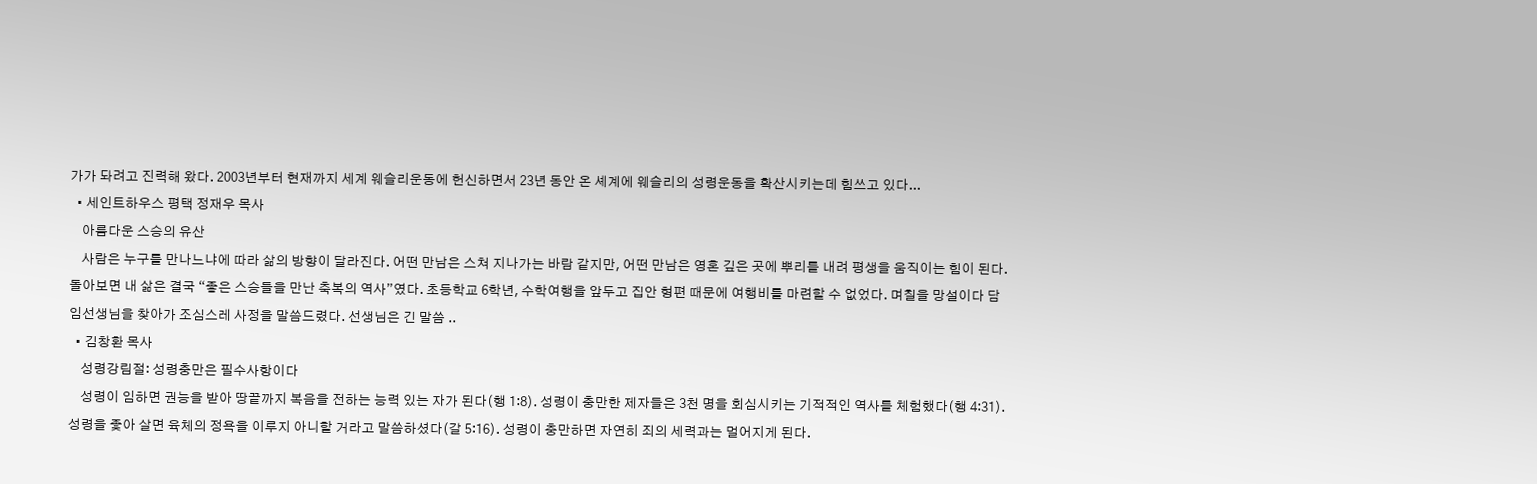가가 돠려고 진력해 왔다. 2003년부터 현재까지 세계 웨슬리운동에 헌신하면서 23년 동안 온 셰계에 웨슬리의 성령운동을 확산시키는데 힘쓰고 있다...
  • 세인트하우스 평택 정재우 목사
    아름다운 스승의 유산
    사람은 누구를 만나느냐에 따라 삶의 방향이 달라진다. 어떤 만남은 스쳐 지나가는 바람 같지만, 어떤 만남은 영혼 깊은 곳에 뿌리를 내려 평생을 움직이는 힘이 된다. 돌아보면 내 삶은 결국 “좋은 스승들을 만난 축복의 역사”였다. 초등학교 6학년, 수학여행을 앞두고 집안 형편 때문에 여행비를 마련할 수 없었다. 며칠을 망설이다 담임선생님을 찾아가 조심스레 사정을 말씀드렸다. 선생님은 긴 말씀 ..
  • 김창환 목사
    성령강림절: 성령충만은 필수사항이다
    성령이 임하면 권능을 받아 땅끝까지 복음을 전하는 능력 있는 자가 된다(행 1:8). 성령이 충만한 제자들은 3천 명을 회심시키는 기적적인 역사를 체험했다(행 4:31). 성령을 좇아 살면 육체의 정욕을 이루지 아니할 거라고 말씀하셨다(갈 5:16). 성령이 충만하면 자연히 죄의 세력과는 멀어지게 된다.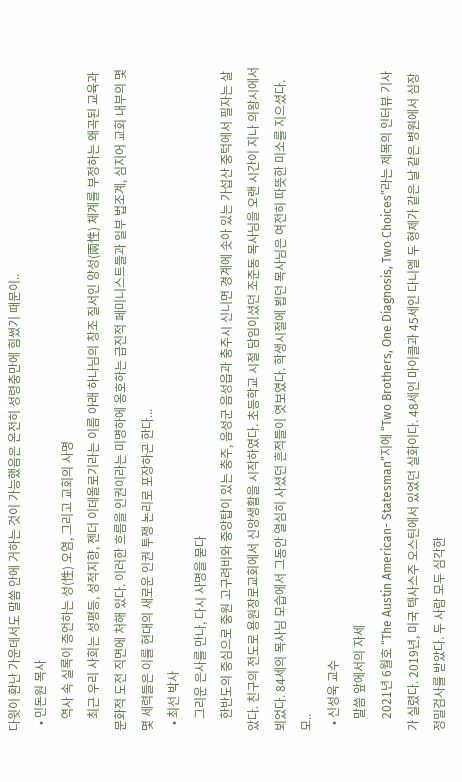다윗이 환난 가운데서도 말씀 안에 거하는 것이 가능했음은 온전히 성령충만에 힘썼기 때문이..
  • 민돈원 목사
    역사 속 실록이 증언하는 성(性) 오염, 그리고 교회의 사명
    최근 우리 사회는 성평등, 성적지향, 젠더 이데올로기라는 이름 아래 하나님의 창조 질서인 양성(兩性) 체계를 부정하는 왜곡된 교육과 문화적 도전 직면에 처해 있다. 이러한 흐름을 인권이라는 미명하에 옹호하는 급진적 페미니스트들과 일부 법조계, 심지어 교회 내부의 몇몇 세력들은 이를 현대의 새로운 인권 투쟁 논리로 포장하곤 한다...
  • 최선 박사
    그리운 은사를 만나, 다시 사명을 묻다
    한반도의 중심으로 중원 고구려비와 중앙탑이 있는 충주, 음성군 음성읍과 충주시 신니면 경계에 솟아 있는 가섭산 중턱에서 필자는 살았다. 친구의 전도로 용원장로교회에서 신앙생활을 시작하였다. 초등학교 시절 담임이셨던 조준동 목사님을 오랜 시간이 지나 의왕시에서 뵈었다. 84세의 목사님 모습에서 그동안 열심히 사셨던 흔적들이 엿보였다. 학생시절에 뵙던 목사님은 여전히 따뜻한 미소를 지으셨다. 모..
  • 신성욱 교수
    말씀 앞에서의 자세
    2021년 6월호 “The Austin American- Statesman”지에 “Two Brothers, One Diagnosis, Two Choices”라는 제목의 인터뷰 기사가 실렸다. 2019년, 미국 텍사스주 오스틴에서 있었던 실화이다. 48세인 마이클과 45세인 다니엘 두 형제가 같은 날 같은 병원에서 심장 정밀검사를 받았다. 두 사람 모두 심각한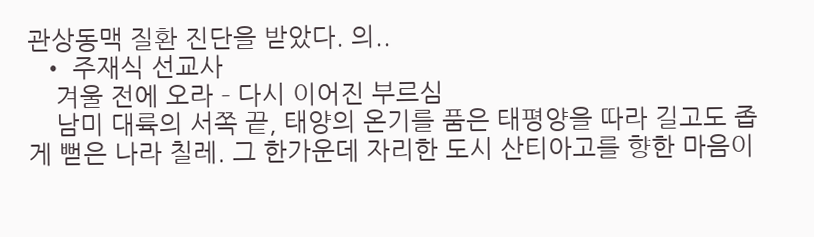관상동맥 질환 진단을 받았다. 의..
  • 주재식 선교사
    겨울 전에 오라 – 다시 이어진 부르심
    남미 대륙의 서쪽 끝, 태양의 온기를 품은 태평양을 따라 길고도 좁게 뻗은 나라 칠레. 그 한가운데 자리한 도시 산티아고를 향한 마음이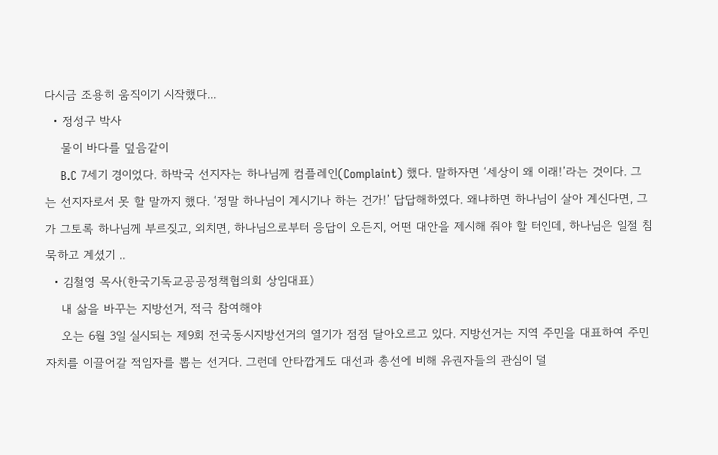다시금 조용히 움직이기 시작했다...
  • 정성구 박사
    물이 바다를 덮음같이
    B.C 7세기 경이었다. 하박국 선지자는 하나님께 컴플레인(Complaint) 했다. 말하자면 ‘세상이 왜 이래!’라는 것이다. 그는 선지자로서 못 할 말까지 했다. ‘정말 하나님이 계시기나 하는 건가!’ 답답해하였다. 왜냐하면 하나님이 살아 계신다면, 그가 그토록 하나님께 부르짖고, 외치면, 하나님으로부터 응답이 오든지, 어떤 대안을 제시해 줘야 할 터인데, 하나님은 일절 침묵하고 계셨기 ..
  • 김철영 목사(한국기독교공공정책협의회 상임대표)
    내 삶을 바꾸는 지방선거, 적극 참여해야
    오는 6월 3일 실시되는 제9회 전국동시지방선거의 열기가 점점 달아오르고 있다. 지방선거는 지역 주민을 대표하여 주민자치를 이끌어갈 적임자를 뽑는 선거다. 그런데 안타깝게도 대선과 총선에 비해 유권자들의 관심이 덜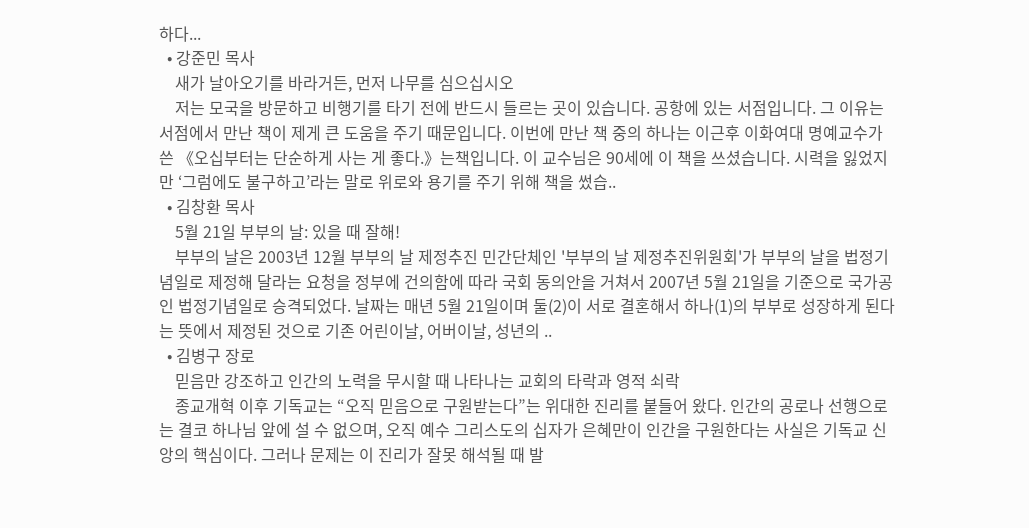하다...
  • 강준민 목사
    새가 날아오기를 바라거든, 먼저 나무를 심으십시오
    저는 모국을 방문하고 비행기를 타기 전에 반드시 들르는 곳이 있습니다. 공항에 있는 서점입니다. 그 이유는 서점에서 만난 책이 제게 큰 도움을 주기 때문입니다. 이번에 만난 책 중의 하나는 이근후 이화여대 명예교수가 쓴 《오십부터는 단순하게 사는 게 좋다.》는책입니다. 이 교수님은 90세에 이 책을 쓰셨습니다. 시력을 잃었지만 ‘그럼에도 불구하고’라는 말로 위로와 용기를 주기 위해 책을 썼습..
  • 김창환 목사
    5월 21일 부부의 날: 있을 때 잘해!
    부부의 날은 2003년 12월 부부의 날 제정추진 민간단체인 '부부의 날 제정추진위원회'가 부부의 날을 법정기념일로 제정해 달라는 요청을 정부에 건의함에 따라 국회 동의안을 거쳐서 2007년 5월 21일을 기준으로 국가공인 법정기념일로 승격되었다. 날짜는 매년 5월 21일이며 둘(2)이 서로 결혼해서 하나(1)의 부부로 성장하게 된다는 뜻에서 제정된 것으로 기존 어린이날, 어버이날, 성년의 ..
  • 김병구 장로
    믿음만 강조하고 인간의 노력을 무시할 때 나타나는 교회의 타락과 영적 쇠락
    종교개혁 이후 기독교는 “오직 믿음으로 구원받는다”는 위대한 진리를 붙들어 왔다. 인간의 공로나 선행으로는 결코 하나님 앞에 설 수 없으며, 오직 예수 그리스도의 십자가 은혜만이 인간을 구원한다는 사실은 기독교 신앙의 핵심이다. 그러나 문제는 이 진리가 잘못 해석될 때 발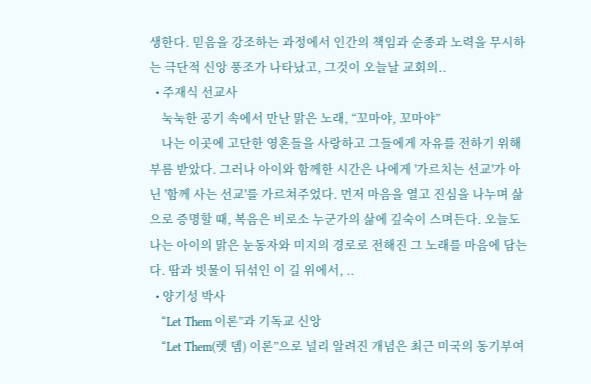생한다. 믿음을 강조하는 과정에서 인간의 책임과 순종과 노력을 무시하는 극단적 신앙 풍조가 나타났고, 그것이 오늘날 교회의..
  • 주재식 선교사
    눅눅한 공기 속에서 만난 맑은 노래, “꼬마야, 꼬마야”
    나는 이곳에 고단한 영혼들을 사랑하고 그들에게 자유를 전하기 위해 부름 받았다. 그러나 아이와 함께한 시간은 나에게 '가르치는 선교'가 아닌 '함께 사는 선교'를 가르쳐주었다. 먼저 마음을 열고 진심을 나누며 삶으로 증명할 때, 복음은 비로소 누군가의 삶에 깊숙이 스며든다. 오늘도 나는 아이의 맑은 눈동자와 미지의 경로로 전해진 그 노래를 마음에 담는다. 땀과 빗물이 뒤섞인 이 길 위에서, ..
  • 양기성 박사
    “Let Them 이론”과 기독교 신앙
    “Let Them(렛 뎀) 이론”으로 널리 알려진 개념은 최근 미국의 동기부여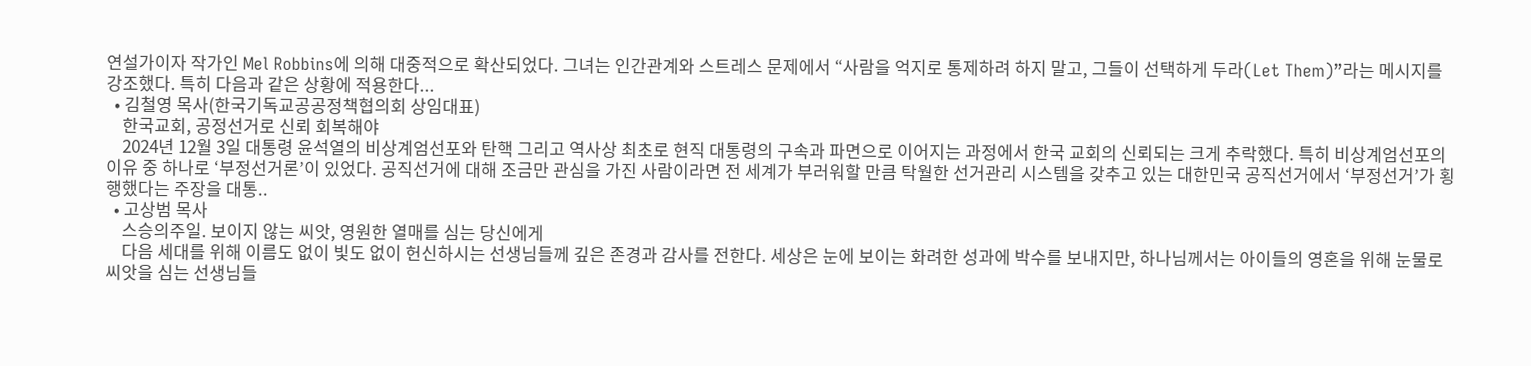연설가이자 작가인 Mel Robbins에 의해 대중적으로 확산되었다. 그녀는 인간관계와 스트레스 문제에서 “사람을 억지로 통제하려 하지 말고, 그들이 선택하게 두라(Let Them)”라는 메시지를 강조했다. 특히 다음과 같은 상황에 적용한다...
  • 김철영 목사(한국기독교공공정책협의회 상임대표)
    한국교회, 공정선거로 신뢰 회복해야
    2024년 12월 3일 대통령 윤석열의 비상계엄선포와 탄핵 그리고 역사상 최초로 현직 대통령의 구속과 파면으로 이어지는 과정에서 한국 교회의 신뢰되는 크게 추락했다. 특히 비상계엄선포의 이유 중 하나로 ‘부정선거론’이 있었다. 공직선거에 대해 조금만 관심을 가진 사람이라면 전 세계가 부러워할 만큼 탁월한 선거관리 시스템을 갖추고 있는 대한민국 공직선거에서 ‘부정선거’가 횡행했다는 주장을 대통..
  • 고상범 목사
    스승의주일. 보이지 않는 씨앗, 영원한 열매를 심는 당신에게
    다음 세대를 위해 이름도 없이 빛도 없이 헌신하시는 선생님들께 깊은 존경과 감사를 전한다. 세상은 눈에 보이는 화려한 성과에 박수를 보내지만, 하나님께서는 아이들의 영혼을 위해 눈물로 씨앗을 심는 선생님들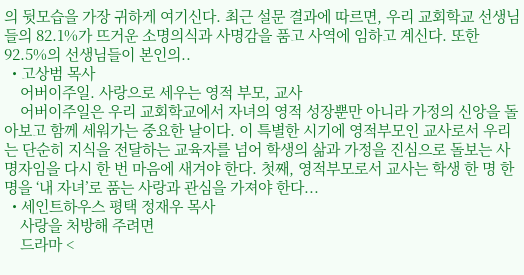의 뒷모습을 가장 귀하게 여기신다. 최근 설문 결과에 따르면, 우리 교회학교 선생님들의 82.1%가 뜨거운 소명의식과 사명감을 품고 사역에 임하고 계신다. 또한 92.5%의 선생님들이 본인의..
  • 고상범 목사
    어버이주일. 사랑으로 세우는 영적 부모, 교사
    어버이주일은 우리 교회학교에서 자녀의 영적 성장뿐만 아니라 가정의 신앙을 돌아보고 함께 세워가는 중요한 날이다. 이 특별한 시기에 영적부모인 교사로서 우리는 단순히 지식을 전달하는 교육자를 넘어 학생의 삶과 가정을 진심으로 돌보는 사명자임을 다시 한 번 마음에 새겨야 한다. 첫째, 영적부모로서 교사는 학생 한 명 한 명을 ‘내 자녀’로 품는 사랑과 관심을 가져야 한다...
  • 세인트하우스 평택 정재우 목사
    사랑을 처방해 주려면
    드라마 <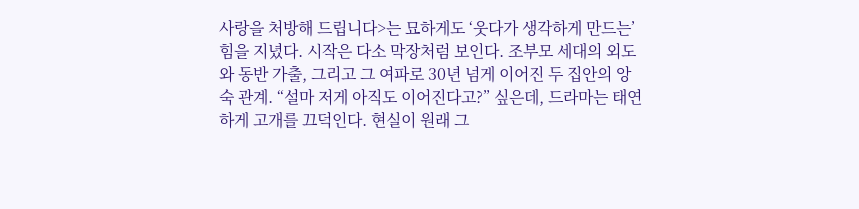사랑을 처방해 드립니다>는 묘하게도 ‘웃다가 생각하게 만드는’ 힘을 지녔다. 시작은 다소 막장처럼 보인다. 조부모 세대의 외도와 동반 가출, 그리고 그 여파로 30년 넘게 이어진 두 집안의 앙숙 관계. “설마 저게 아직도 이어진다고?” 싶은데, 드라마는 태연하게 고개를 끄덕인다. 현실이 원래 그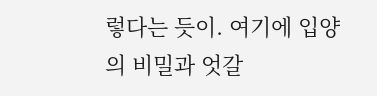렇다는 듯이. 여기에 입양의 비밀과 엇갈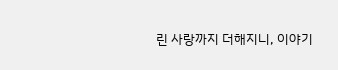린 사랑까지 더해지니, 이야기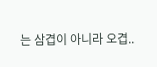는 삼겹이 아니라 오겹..